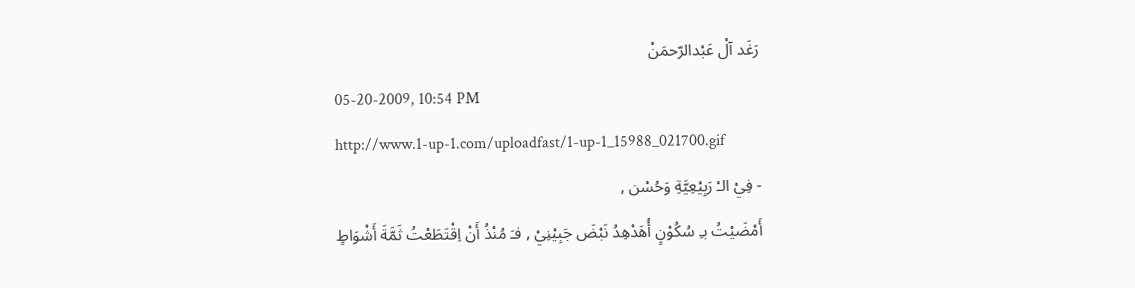رَغَد آلْ عَبْدالرّحمَنْ
05-20-2009, 10:54 PM
http://www.1-up-1.com/uploadfast/1-up-1_15988_021700.gif
- فِيْ الـْ رَبِيْعِيَّةِ وَحُسْن ,
أَمْضَيْتُ بـِ سُكُوْنٍ أُهَدْهِدُ نَبْضَ جَبِيْنِيْ , فـَ مُنْذُ أَنْ اِقْتَطَعْتُ ثَمَّةَ أَشْوَاطٍ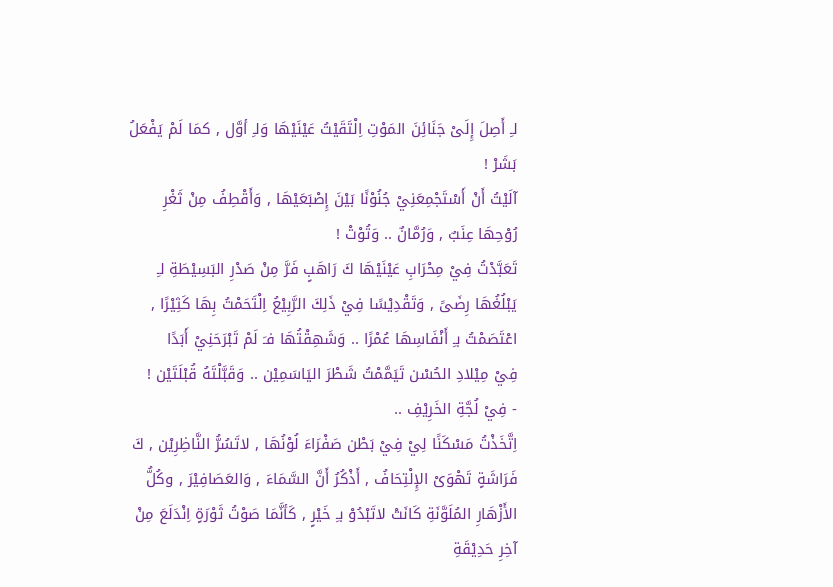لـِ أَصِلَ إِلَىْ جَنَائِنَ المَوْتِ اِلْتَقَيْتُ عَيْنَيْهَا وَلـِ أوَّل , كمَا لَمْ يَفْعَلُ بَشَرْ !
آلَيْتُ أَنْ أَسْتَجْمِعَنِيْ جُنُوْنًا بَيْنَ إِصْبَعَيْهَا , وَأَقْطِفُ مِنْ ثَغْرِ رُوْحِهَا عِنَبٌ , وَرُمَّانٌ .. وَتُوْتْ !
تَعَبَّدْتُ فِيْ مِحْرَابِ عَيْنَيْهَا كَ رَاهَبٍ فَرَّ مِنْ صَدْرِ البَسِيْطَةِ لـِ يَبْلُغُهَا رِضَىً , وَتَقْدِيْسًا فِيْ ذَلِكَ الرَّبِيْعُ اِلْتَحَمْتُ بِهَا كَثِيْرًا , اعْتَصَمْتُ بـِ أَنْفَاسِهَا عُمْرًا .. وَشَهِقْتُهَا فـَ لَمْ تَبْرَحَنِيْ أَبَدًا
فِيْ مِيْلادِ الحُسْن تَيَمَّمْتُ شَطْرَ اليَاسَمِيْن .. وَقَبَّلْتَهُ قُبْلَتَيْن !
- فِيْ لُجَّةِ الخَرِيْفِ ..
اِتَّخَذْتُ مَسْكَنًا لِيْ فِيْ بَطْن صَفْرَاءَ لُوْنُهَا , لاتَسُرُّ النَّاظِرِيْن , كَ فَرَاشَةٍ تَهْوَىْ الإِلْتِحَافُ , أَذْكُرُ أَنَّ السَّمَاءَ , وَالعَصَافِيْرَ , وكُلُّ الأَزْهَارِ المُلَوَّنَةِ كَانَتْ لاتَبْدُوْ بـِ خَيْرٍ , كَأنَّمَا صَوْتُ ثَوْرَةٍ اِنْدَلَعَ مِنْ آخِرِ حَدِيْقَةِ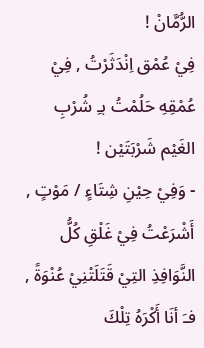الرُّمَّانْ !
فِيْ عُمْق اِنْدَثَرْتُ , فِيْ عُمْقِهِ حَلُمْتُ بـِ شُرْبِ الغَيْم شَرْبَتَيْن !
- وَفِيْ حِيْنِ شِتَاءٍ / مَوْتٍ ,
أَشْرَعْتُ فِيْ غَلْقِ كُلُّ النَّوَافِذِ التِيْ قَتَلَتْنِيْ عُنْوَةً , فـَ أنَا أَكْرَهُ تِلْكَ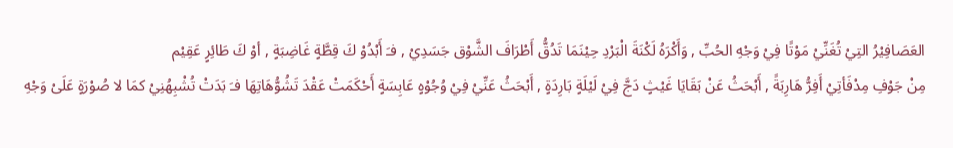العَصَافِيْرُ التِيْ تُغَنِّيْ مَوْتًا فِيْ وَجْهِ الحُبِّ , وَأَكْرَهُ لَكْنَةَ الْبَرْدِ حِيْنَمَا تَدُقُّ أَطْرَافَ الشَّوْق جَسَدِيْ , فـَ أَبْدُوْ كَ قِطَّةٍ غَاضِبَةٍ , أوْ كَ طَائِرٍ عَقِيْم
مِنْ جَوْفِ مِدْفَأتِيْ أَفِرُّ هَارِبَةً , أَبْحَثُ عَنْ بَقَايَا غَيْثٍ دَجَّ فِيْ لَيْلَةٍ بَارِدَةٍ , أَبْحَثُ عَنِّيْ فِيْ وُجُوْهٍ عَابِسَةٍ أَحْكَمَتْ عَقْدَ تَشُوُّهَاتِهَا فـَ بَدَتْ تُشْبِهُنِيْ كمَا لا صُوْرَةٍ عَلَىْ وَجْهِ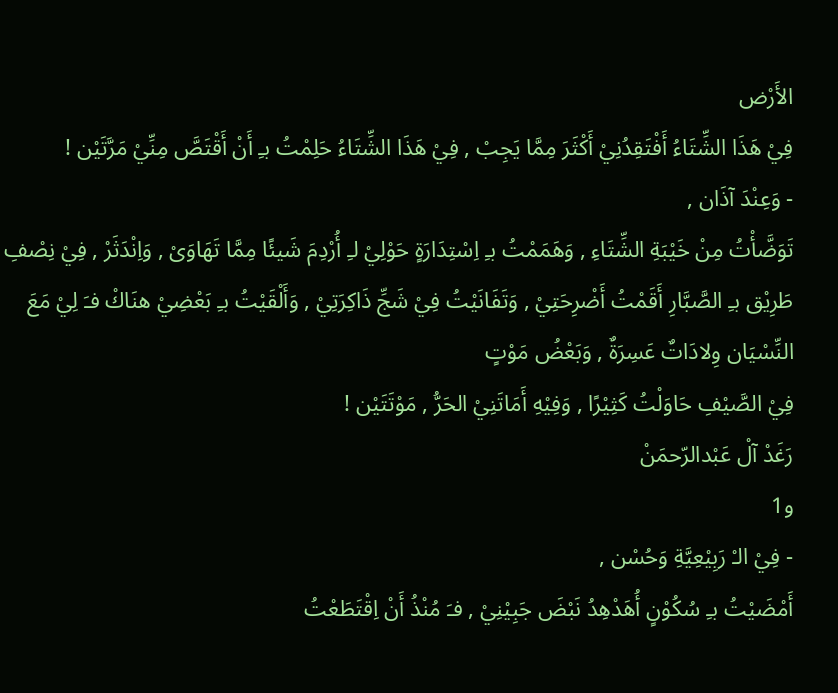الأَرْض
فِيْ هَذَا الشِّتَاءُ أَفْتَقِدُنِيْ أَكْثَرَ مِمَّا يَجِبْ , فِيْ هَذَا الشِّتَاءُ حَلِمْتُ بـِ أَنْ أَقْتَصَّ مِنِّيْ مَرَّتَيْن !
- وَعِنْدَ آذَان ,
تَوَضَّأْتُ مِنْ خَيْبَةِ الشِّتَاءِ , وَهَمَمْتُ بـِ اِسْتِدَارَةٍ حَوْلِيْ لـِ أُرْدِمَ شَيئًا مِمَّا تَهَاوَىْ , وَاِنْدَثَرْ , فِيْ نِصْفِ طَرِيْق بـِ الصَّبَّارِ أَقَمْتُ أَضْرِحَتِيْ , وَتَفَانَيْتُ فِيْ شَجِّ ذَاكِرَتِيْ , وَأَلْقَيْتُ بـِ بَعْضِيْ هنَاكْ فـَ لِيْ مَعَ النِّسْيَان وِلادَاتٌ عَسِرَةٌ , وَبَعْضُ مَوْتٍ
فِيْ الصَّيْفِ حَاوَلْتُ كَثِيْرًا , وَفِيْهِ أَمَاتَنِيْ الحَرُّ , مَوْتَتَيْن !
رَغَدْ آلْ عَبْدالرّحمَنْ
و1
- فِيْ الـْ رَبِيْعِيَّةِ وَحُسْن ,
أَمْضَيْتُ بـِ سُكُوْنٍ أُهَدْهِدُ نَبْضَ جَبِيْنِيْ , فـَ مُنْذُ أَنْ اِقْتَطَعْتُ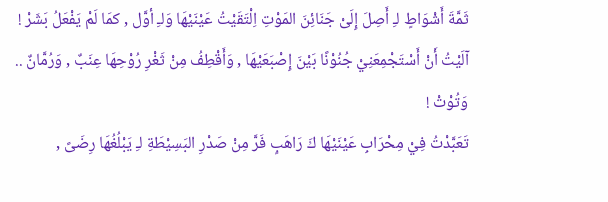ثَمَّةَ أَشْوَاطٍ لـِ أَصِلَ إِلَىْ جَنَائِنَ المَوْتِ اِلْتَقَيْتُ عَيْنَيْهَا وَلـِ أوَّل , كمَا لَمْ يَفْعَلُ بَشَرْ !
آلَيْتُ أَنْ أَسْتَجْمِعَنِيْ جُنُوْنًا بَيْنَ إِصْبَعَيْهَا , وَأَقْطِفُ مِنْ ثَغْرِ رُوْحِهَا عِنَبٌ , وَرُمَّانٌ .. وَتُوْتْ !
تَعَبَّدْتُ فِيْ مِحْرَابِ عَيْنَيْهَا كَ رَاهَبٍ فَرَّ مِنْ صَدْرِ البَسِيْطَةِ لـِ يَبْلُغُهَا رِضَىً ,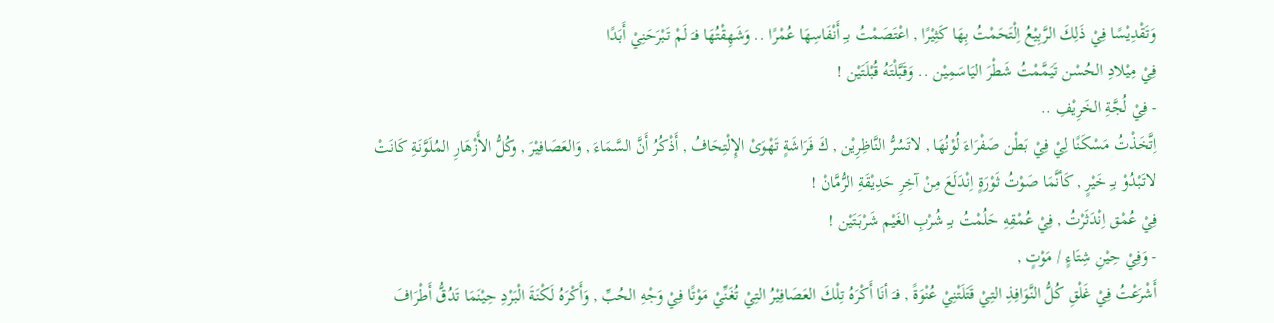وَتَقْدِيْسًا فِيْ ذَلِكَ الرَّبِيْعُ اِلْتَحَمْتُ بِهَا كَثِيْرًا , اعْتَصَمْتُ بـِ أَنْفَاسِهَا عُمْرًا .. وَشَهِقْتُهَا فـَ لَمْ تَبْرَحَنِيْ أَبَدًا
فِيْ مِيْلادِ الحُسْن تَيَمَّمْتُ شَطْرَ اليَاسَمِيْن .. وَقَبَّلْتَهُ قُبْلَتَيْن !
- فِيْ لُجَّةِ الخَرِيْفِ ..
اِتَّخَذْتُ مَسْكَنًا لِيْ فِيْ بَطْن صَفْرَاءَ لُوْنُهَا , لاتَسُرُّ النَّاظِرِيْن , كَ فَرَاشَةٍ تَهْوَىْ الإِلْتِحَافُ , أَذْكُرُ أَنَّ السَّمَاءَ , وَالعَصَافِيْرَ , وكُلُّ الأَزْهَارِ المُلَوَّنَةِ كَانَتْ لاتَبْدُوْ بـِ خَيْرٍ , كَأنَّمَا صَوْتُ ثَوْرَةٍ اِنْدَلَعَ مِنْ آخِرِ حَدِيْقَةِ الرُّمَّانْ !
فِيْ عُمْق اِنْدَثَرْتُ , فِيْ عُمْقِهِ حَلُمْتُ بـِ شُرْبِ الغَيْم شَرْبَتَيْن !
- وَفِيْ حِيْنِ شِتَاءٍ / مَوْتٍ ,
أَشْرَعْتُ فِيْ غَلْقِ كُلُّ النَّوَافِذِ التِيْ قَتَلَتْنِيْ عُنْوَةً , فـَ أنَا أَكْرَهُ تِلْكَ العَصَافِيْرُ التِيْ تُغَنِّيْ مَوْتًا فِيْ وَجْهِ الحُبِّ , وَأَكْرَهُ لَكْنَةَ الْبَرْدِ حِيْنَمَا تَدُقُّ أَطْرَافَ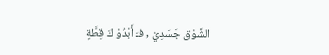الشَّوْق جَسَدِيْ , فـَ أَبْدُوْ كَ قِطَّةٍ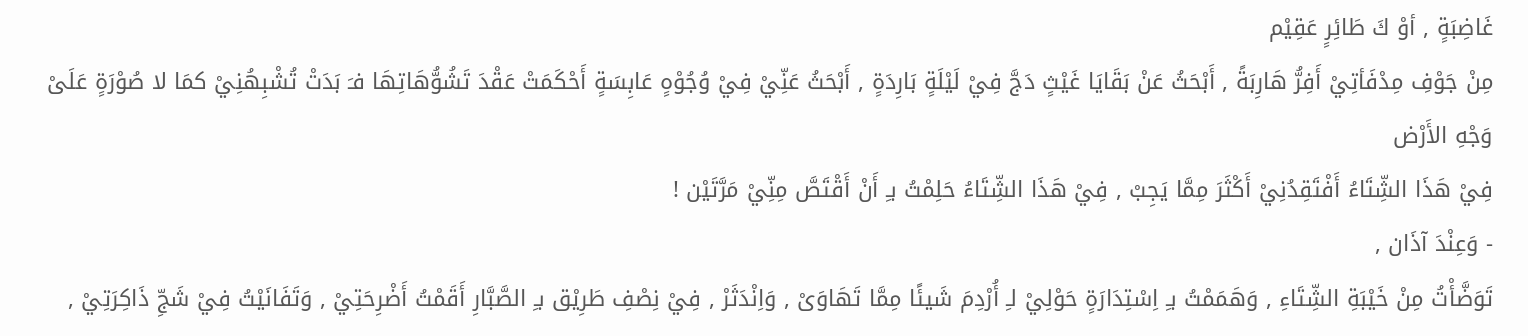غَاضِبَةٍ , أوْ كَ طَائِرٍ عَقِيْم
مِنْ جَوْفِ مِدْفَأتِيْ أَفِرُّ هَارِبَةً , أَبْحَثُ عَنْ بَقَايَا غَيْثٍ دَجَّ فِيْ لَيْلَةٍ بَارِدَةٍ , أَبْحَثُ عَنِّيْ فِيْ وُجُوْهٍ عَابِسَةٍ أَحْكَمَتْ عَقْدَ تَشُوُّهَاتِهَا فـَ بَدَتْ تُشْبِهُنِيْ كمَا لا صُوْرَةٍ عَلَىْ وَجْهِ الأَرْض
فِيْ هَذَا الشِّتَاءُ أَفْتَقِدُنِيْ أَكْثَرَ مِمَّا يَجِبْ , فِيْ هَذَا الشِّتَاءُ حَلِمْتُ بـِ أَنْ أَقْتَصَّ مِنِّيْ مَرَّتَيْن !
- وَعِنْدَ آذَان ,
تَوَضَّأْتُ مِنْ خَيْبَةِ الشِّتَاءِ , وَهَمَمْتُ بـِ اِسْتِدَارَةٍ حَوْلِيْ لـِ أُرْدِمَ شَيئًا مِمَّا تَهَاوَىْ , وَاِنْدَثَرْ , فِيْ نِصْفِ طَرِيْق بـِ الصَّبَّارِ أَقَمْتُ أَضْرِحَتِيْ , وَتَفَانَيْتُ فِيْ شَجِّ ذَاكِرَتِيْ ,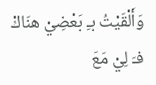وَأَلْقَيْتُ بـِ بَعْضِيْ هنَاكْ فـَ لِيْ مَعَ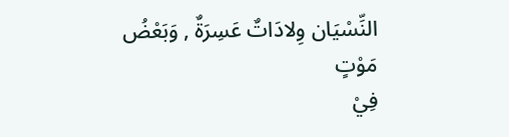النِّسْيَان وِلادَاتٌ عَسِرَةٌ , وَبَعْضُ مَوْتٍ
فِيْ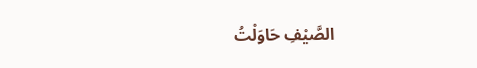الصَّيْفِ حَاوَلْتُ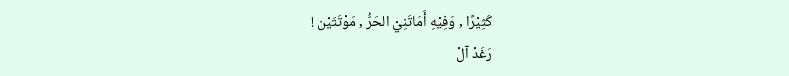كَثِيْرًا , وَفِيْهِ أَمَاتَنِيْ الحَرُّ , مَوْتَتَيْن !
رَغَدْ آلْ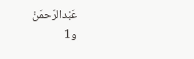عَبْدالرّحمَنْ
و1